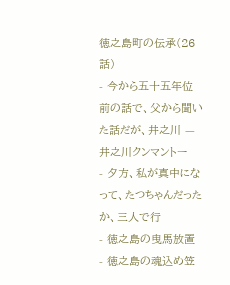徳之島町の伝承(26話)
- 今から五十五年位前の話で、父から聞いた話だが、井之川 — 井之川クンマントー
- 夕方、私が真中になって、たつちゃんだったか、三人で行
- 徳之島の曳馬放置
- 徳之島の魂込め笠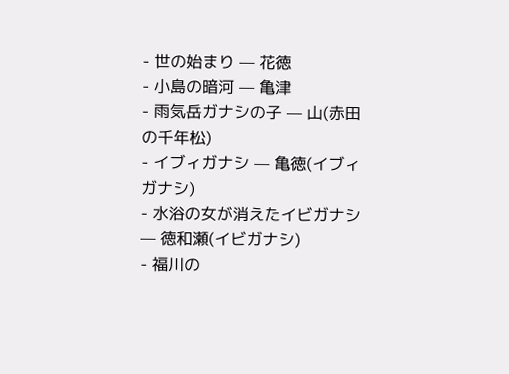- 世の始まり — 花徳
- 小島の暗河 — 亀津
- 雨気岳ガナシの子 — 山(赤田の千年松)
- イブィガナシ — 亀徳(イブィガナシ)
- 水浴の女が消えたイビガナシ — 徳和瀬(イビガナシ)
- 福川の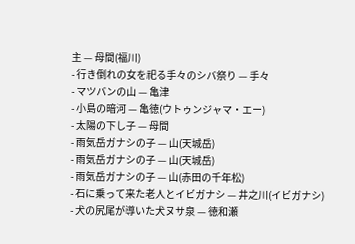主 — 母間(福川)
- 行き倒れの女を祀る手々のシバ祭り — 手々
- マツバンの山 — 亀津
- 小島の暗河 — 亀徳(ウトゥンジャマ・エー)
- 太陽の下し子 — 母間
- 雨気岳ガナシの子 — 山(天城岳)
- 雨気岳ガナシの子 — 山(天城岳)
- 雨気岳ガナシの子 — 山(赤田の千年松)
- 石に乗って来た老人とイビガナシ — 井之川(イビガナシ)
- 犬の尻尾が導いた犬ヌサ泉 — 徳和瀬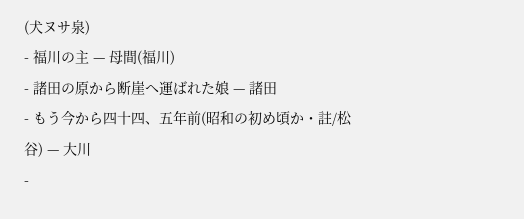(犬ヌサ泉)
- 福川の主 — 母間(福川)
- 諸田の原から断崖へ運ばれた娘 — 諸田
- もう今から四十四、五年前(昭和の初め頃か・註/松谷) — 大川
-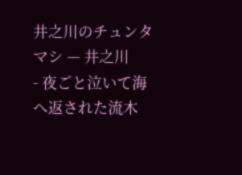井之川のチュンタマシ — 井之川
- 夜ごと泣いて海へ返された流木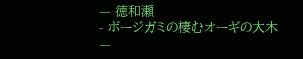— 徳和瀬
- ボージガミの棲むオーギの大木 —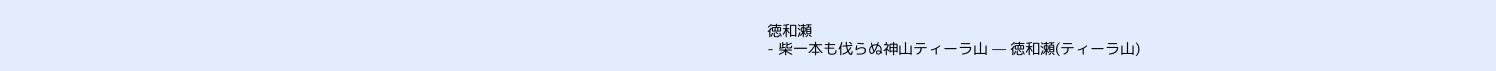徳和瀬
- 柴一本も伐らぬ神山ティーラ山 — 徳和瀬(ティーラ山)